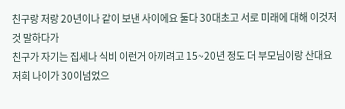친구랑 저랑 20년이나 같이 보낸 사이에요 둘다 30대초고 서로 미래에 대해 이것저것 말하다가
친구가 자기는 집세나 식비 이런거 아끼려고 15~20년 정도 더 부모님이랑 산대요
저희 나이가 30이넘었으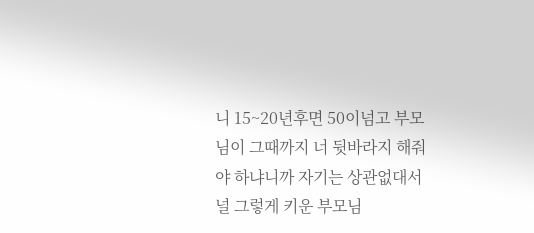니 15~20년후면 50이넘고 부모님이 그때까지 너 뒷바라지 해줘야 하냐니까 자기는 상관없대서 널 그렇게 키운 부모님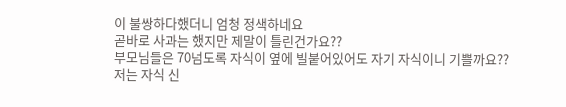이 불쌍하다했더니 엄청 정색하네요
곧바로 사과는 했지만 제말이 틀린건가요??
부모님들은 70넘도록 자식이 옆에 빌붙어있어도 자기 자식이니 기쁠까요??
저는 자식 신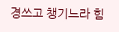경쓰고 챙기느라 힘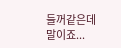들꺼같은데 말이죠...